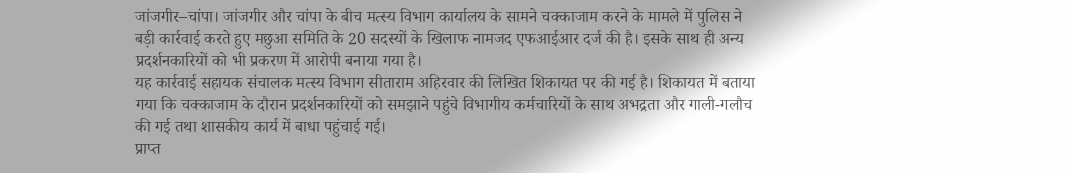जांजगीर–चांपा। जांजगीर और चांपा के बीच मत्स्य विभाग कार्यालय के सामने चक्काजाम करने के मामले में पुलिस ने बड़ी कार्रवाई करते हुए मछुआ समिति के 20 सदस्यों के खिलाफ नामजद एफआईआर दर्ज की है। इसके साथ ही अन्य प्रदर्शनकारियों को भी प्रकरण में आरोपी बनाया गया है।
यह कार्रवाई सहायक संचालक मत्स्य विभाग सीताराम अहिरवार की लिखित शिकायत पर की गई है। शिकायत में बताया गया कि चक्काजाम के दौरान प्रदर्शनकारियों को समझाने पहुंचे विभागीय कर्मचारियों के साथ अभद्रता और गाली-गलौच की गई तथा शासकीय कार्य में बाधा पहुंचाई गई।
प्राप्त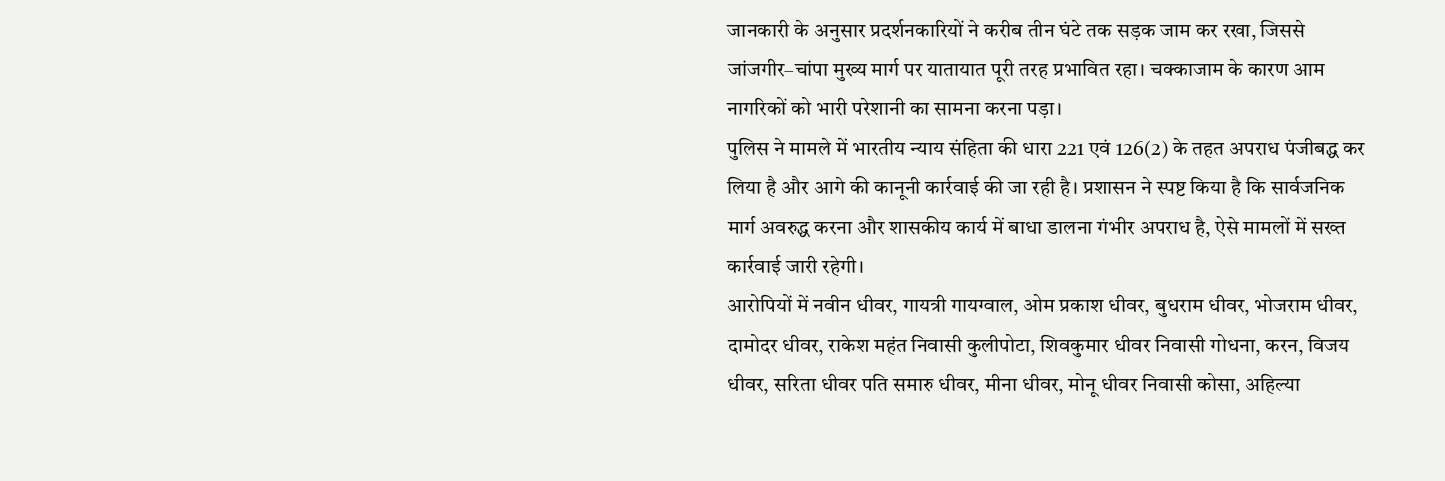जानकारी के अनुसार प्रदर्शनकारियों ने करीब तीन घंटे तक सड़क जाम कर रखा, जिससे जांजगीर–चांपा मुख्य मार्ग पर यातायात पूरी तरह प्रभावित रहा। चक्काजाम के कारण आम नागरिकों को भारी परेशानी का सामना करना पड़ा।
पुलिस ने मामले में भारतीय न्याय संहिता की धारा 221 एवं 126(2) के तहत अपराध पंजीबद्ध कर लिया है और आगे की कानूनी कार्रवाई की जा रही है। प्रशासन ने स्पष्ट किया है कि सार्वजनिक मार्ग अवरुद्ध करना और शासकीय कार्य में बाधा डालना गंभीर अपराध है, ऐसे मामलों में सख्त कार्रवाई जारी रहेगी।
आरोपियों में नवीन धीवर, गायत्री गायग्वाल, ओम प्रकाश धीवर, बुधराम धीवर, भोजराम धीवर, दामोदर धीवर, राकेश महंत निवासी कुलीपोटा, शिवकुमार धीवर निवासी गोधना, करन, विजय धीवर, सरिता धीवर पति समारु धीवर, मीना धीवर, मोनू धीवर निवासी कोसा, अहिल्या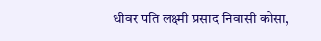धीवर पति लक्ष्मी प्रसाद निवासी कोसा,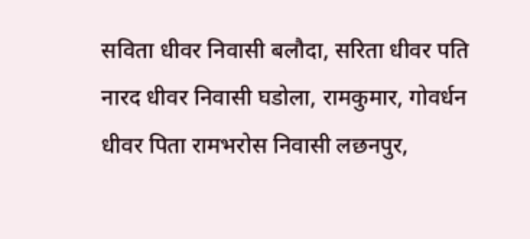सविता धीवर निवासी बलौदा, सरिता धीवर पति नारद धीवर निवासी घडोला, रामकुमार, गोवर्धन धीवर पिता रामभरोस निवासी लछनपुर,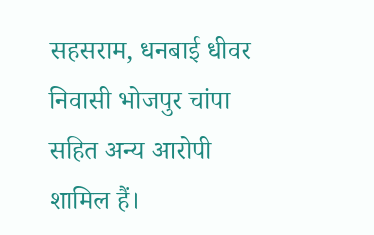सहसराम, धनबाई धीवर निवासी भोजपुर चांपा सहित अन्य आरोपी शामिल हैं।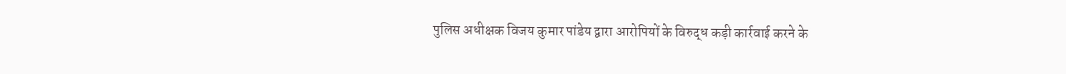पुलिस अधीक्षक विजय कुमार पांडेय द्वारा आरोपियों के विरुद्ध कड़ी कार्रवाई करने के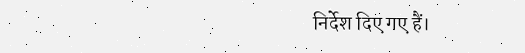निर्देश दिए गए हैं।